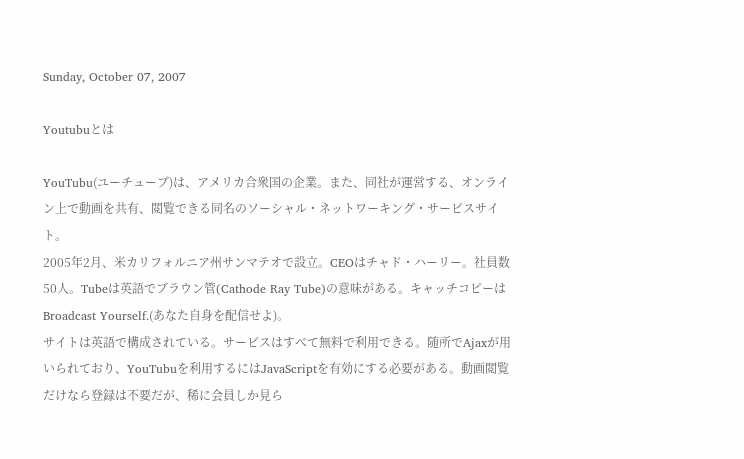Sunday, October 07, 2007

Youtubuとは

YouTubu(ユーチューブ)は、アメリカ合衆国の企業。また、同社が運営する、オンライン上で動画を共有、閲覧できる同名のソーシャル・ネットワーキング・サービスサイト。
2005年2月、米カリフォルニア州サンマテオで設立。CEOはチャド・ハーリー。社員数50人。Tubeは英語でブラウン管(Cathode Ray Tube)の意味がある。キャッチコピーはBroadcast Yourself.(あなた自身を配信せよ)。
サイトは英語で構成されている。サービスはすべて無料で利用できる。随所でAjaxが用いられており、YouTubuを利用するにはJavaScriptを有効にする必要がある。動画閲覧だけなら登録は不要だが、稀に会員しか見ら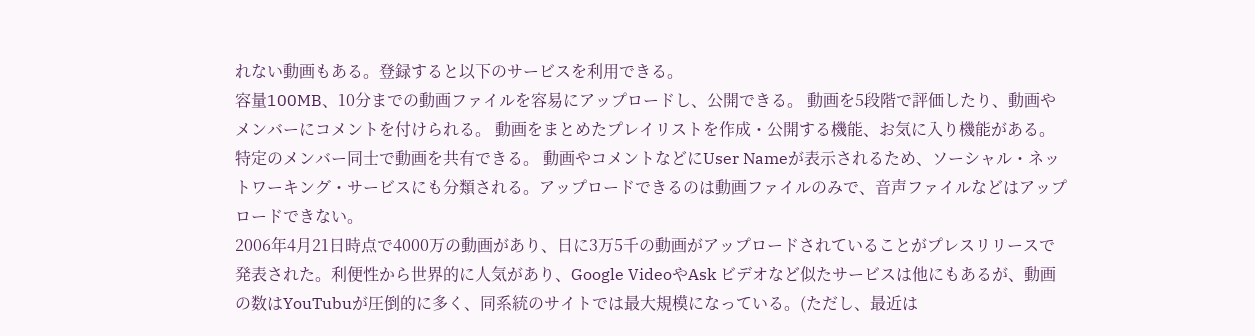れない動画もある。登録すると以下のサービスを利用できる。
容量100MB、10分までの動画ファイルを容易にアップロードし、公開できる。 動画を5段階で評価したり、動画やメンバーにコメントを付けられる。 動画をまとめたプレイリストを作成・公開する機能、お気に入り機能がある。 特定のメンバー同士で動画を共有できる。 動画やコメントなどにUser Nameが表示されるため、ソーシャル・ネットワーキング・サービスにも分類される。アップロードできるのは動画ファイルのみで、音声ファイルなどはアップロードできない。
2006年4月21日時点で4000万の動画があり、日に3万5千の動画がアップロードされていることがプレスリリースで発表された。利便性から世界的に人気があり、Google VideoやAsk ビデオなど似たサービスは他にもあるが、動画の数はYouTubuが圧倒的に多く、同系統のサイトでは最大規模になっている。(ただし、最近は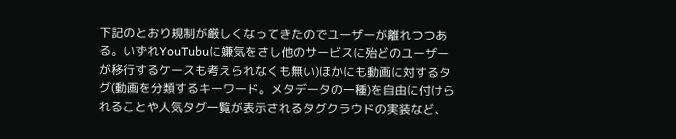下記のとおり規制が厳しくなってきたのでユーザーが離れつつある。いずれYouTubuに嫌気をさし他のサービスに殆どのユーザーが移行するケースも考えられなくも無い)ほかにも動画に対するタグ(動画を分類するキーワード。メタデータの一種)を自由に付けられることや人気タグ一覧が表示されるタグクラウドの実装など、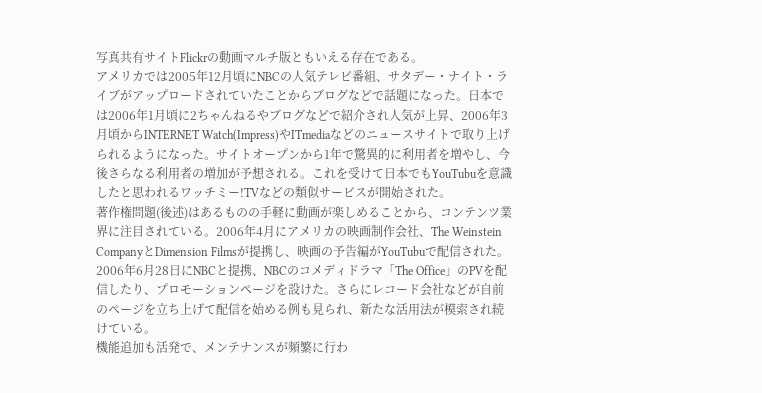写真共有サイトFlickrの動画マルチ版ともいえる存在である。
アメリカでは2005年12月頃にNBCの人気テレビ番組、サタデー・ナイト・ライブがアップロードされていたことからブログなどで話題になった。日本では2006年1月頃に2ちゃんねるやブログなどで紹介され人気が上昇、2006年3月頃からINTERNET Watch(Impress)やITmediaなどのニュースサイトで取り上げられるようになった。サイトオープンから1年で驚異的に利用者を増やし、今後さらなる利用者の増加が予想される。これを受けて日本でもYouTubuを意識したと思われるワッチミー!TVなどの類似サービスが開始された。
著作権問題(後述)はあるものの手軽に動画が楽しめることから、コンテンツ業界に注目されている。2006年4月にアメリカの映画制作会社、The Weinstein CompanyとDimension Filmsが提携し、映画の予告編がYouTubuで配信された。2006年6月28日にNBCと提携、NBCのコメディドラマ「The Office」のPVを配信したり、プロモーションページを設けた。さらにレコード会社などが自前のページを立ち上げて配信を始める例も見られ、新たな活用法が模索され続けている。
機能追加も活発で、メンテナンスが頻繁に行わ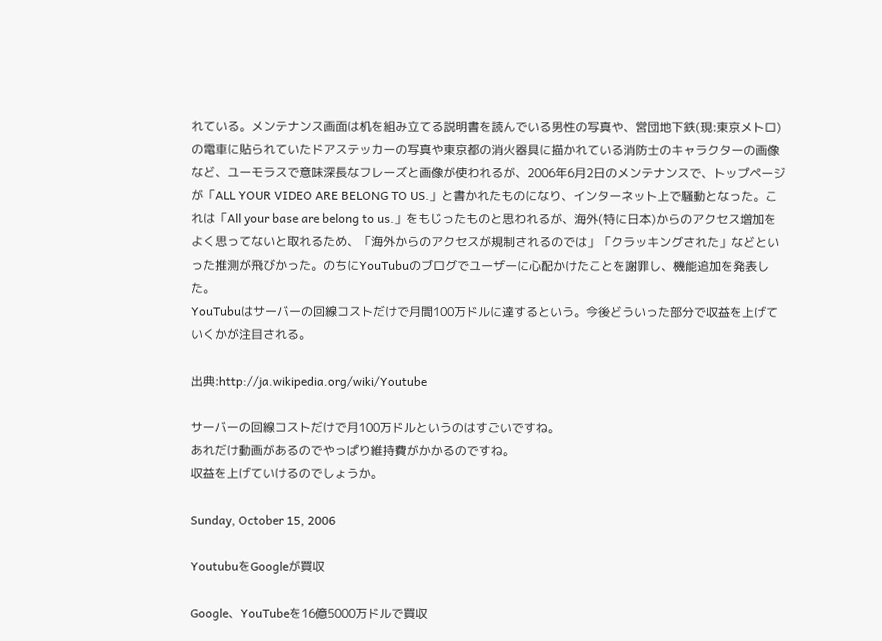れている。メンテナンス画面は机を組み立てる説明書を読んでいる男性の写真や、営団地下鉄(現:東京メトロ)の電車に貼られていたドアステッカーの写真や東京都の消火器具に描かれている消防士のキャラクターの画像など、ユーモラスで意味深長なフレーズと画像が使われるが、2006年6月2日のメンテナンスで、トップページが「ALL YOUR VIDEO ARE BELONG TO US.」と書かれたものになり、インターネット上で騒動となった。これは「All your base are belong to us.」をもじったものと思われるが、海外(特に日本)からのアクセス増加をよく思ってないと取れるため、「海外からのアクセスが規制されるのでは」「クラッキングされた」などといった推測が飛びかった。のちにYouTubuのブログでユーザーに心配かけたことを謝罪し、機能追加を発表した。
YouTubuはサーバーの回線コストだけで月間100万ドルに達するという。今後どういった部分で収益を上げていくかが注目される。

出典:http://ja.wikipedia.org/wiki/Youtube

サーバーの回線コストだけで月100万ドルというのはすごいですね。
あれだけ動画があるのでやっぱり維持費がかかるのですね。
収益を上げていけるのでしょうか。

Sunday, October 15, 2006

YoutubuをGoogleが買収

Google、YouTubeを16億5000万ドルで買収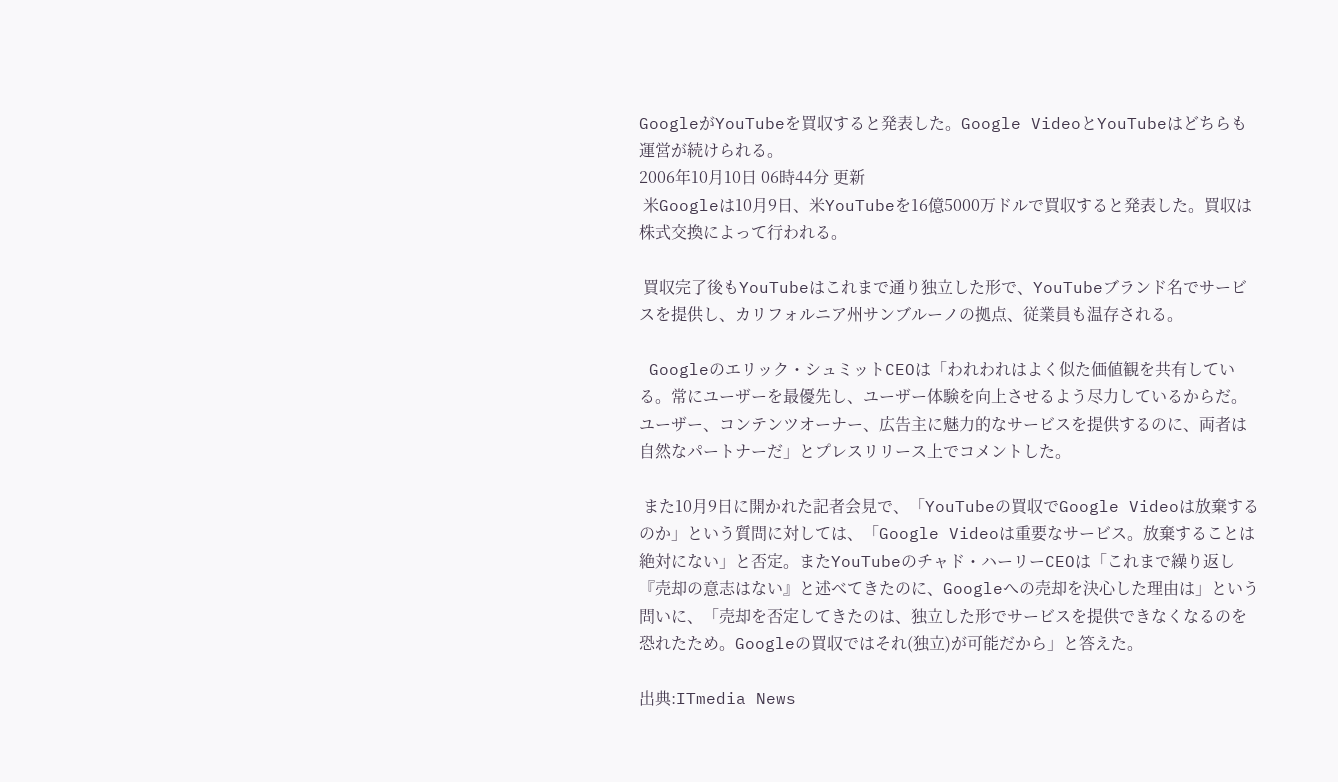GoogleがYouTubeを買収すると発表した。Google VideoとYouTubeはどちらも運営が続けられる。
2006年10月10日 06時44分 更新
 米Googleは10月9日、米YouTubeを16億5000万ドルで買収すると発表した。買収は株式交換によって行われる。

 買収完了後もYouTubeはこれまで通り独立した形で、YouTubeブランド名でサービスを提供し、カリフォルニア州サンブルーノの拠点、従業員も温存される。

 Googleのエリック・シュミットCEOは「われわれはよく似た価値観を共有している。常にユーザーを最優先し、ユーザー体験を向上させるよう尽力しているからだ。ユーザー、コンテンツオーナー、広告主に魅力的なサービスを提供するのに、両者は自然なパートナーだ」とプレスリリース上でコメントした。

 また10月9日に開かれた記者会見で、「YouTubeの買収でGoogle Videoは放棄するのか」という質問に対しては、「Google Videoは重要なサービス。放棄することは絶対にない」と否定。またYouTubeのチャド・ハーリーCEOは「これまで繰り返し『売却の意志はない』と述べてきたのに、Googleへの売却を決心した理由は」という問いに、「売却を否定してきたのは、独立した形でサービスを提供できなくなるのを恐れたため。Googleの買収ではそれ(独立)が可能だから」と答えた。

出典:ITmedia News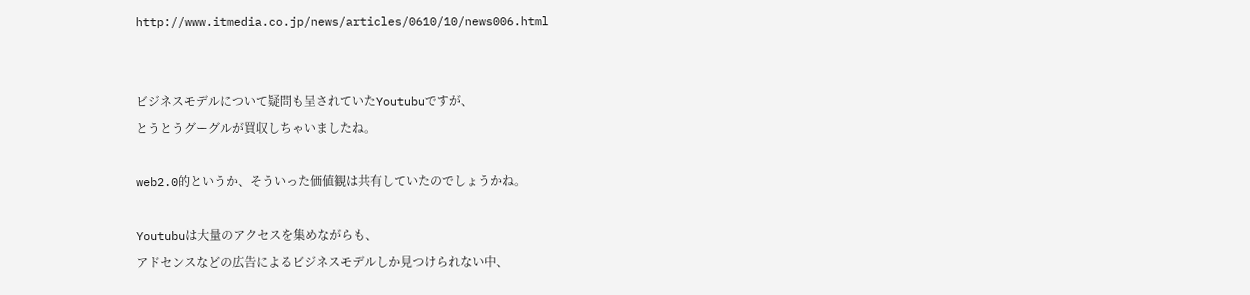http://www.itmedia.co.jp/news/articles/0610/10/news006.html


ビジネスモデルについて疑問も呈されていたYoutubuですが、
とうとうグーグルが買収しちゃいましたね。

web2.0的というか、そういった価値観は共有していたのでしょうかね。

Youtubuは大量のアクセスを集めながらも、
アドセンスなどの広告によるビジネスモデルしか見つけられない中、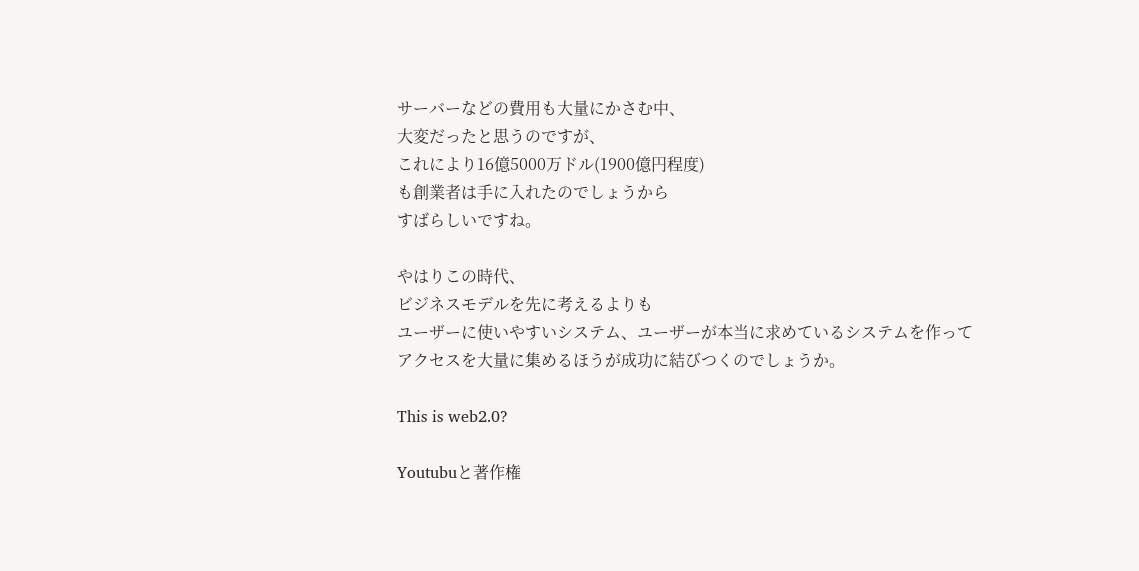サーバーなどの費用も大量にかさむ中、
大変だったと思うのですが、
これにより16億5000万ドル(1900億円程度)
も創業者は手に入れたのでしょうから
すばらしいですね。

やはりこの時代、
ビジネスモデルを先に考えるよりも
ユーザーに使いやすいシステム、ユーザーが本当に求めているシステムを作って
アクセスを大量に集めるほうが成功に結びつくのでしょうか。

This is web2.0?

Youtubuと著作権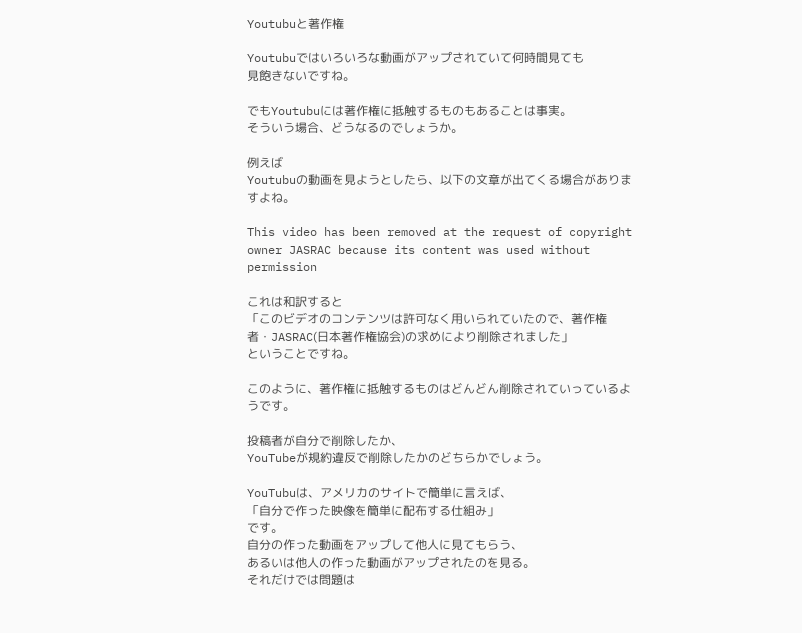Youtubuと著作権

Youtubuではいろいろな動画がアップされていて何時間見ても
見飽きないですね。

でもYoutubuには著作権に抵触するものもあることは事実。
そういう場合、どうなるのでしょうか。

例えば
Youtubuの動画を見ようとしたら、以下の文章が出てくる場合がありますよね。

This video has been removed at the request of copyright owner JASRAC because its content was used without permission

これは和訳すると
「このビデオのコンテンツは許可なく用いられていたので、著作権者・JASRAC(日本著作権協会)の求めにより削除されました」
ということですね。

このように、著作権に抵触するものはどんどん削除されていっているようです。

投稿者が自分で削除したか、
YouTubeが規約違反で削除したかのどちらかでしょう。

YouTubuは、アメリカのサイトで簡単に言えば、
「自分で作った映像を簡単に配布する仕組み」
です。
自分の作った動画をアップして他人に見てもらう、
あるいは他人の作った動画がアップされたのを見る。
それだけでは問題は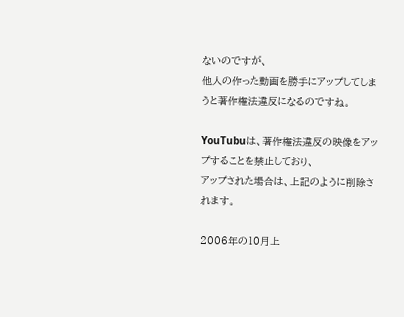ないのですが、
他人の作った動画を勝手にアップしてしまうと著作権法違反になるのですね。

YouTubuは、著作権法違反の映像をアップすることを禁止しており、
アップされた場合は、上記のように削除されます。

2006年の10月上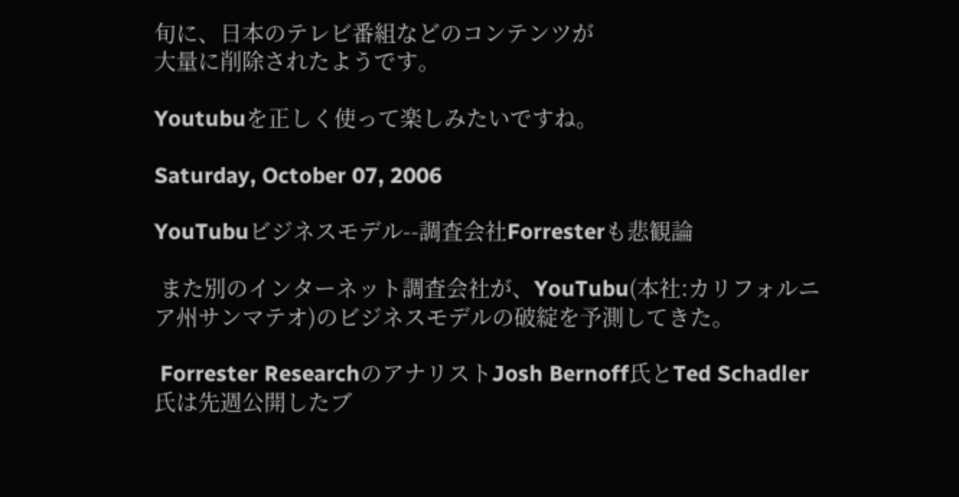旬に、日本のテレビ番組などのコンテンツが
大量に削除されたようです。

Youtubuを正しく使って楽しみたいですね。

Saturday, October 07, 2006

YouTubuビジネスモデル--調査会社Forresterも悲観論

 また別のインターネット調査会社が、YouTubu(本社:カリフォルニア州サンマテオ)のビジネスモデルの破綻を予測してきた。

 Forrester ResearchのアナリストJosh Bernoff氏とTed Schadler氏は先週公開したブ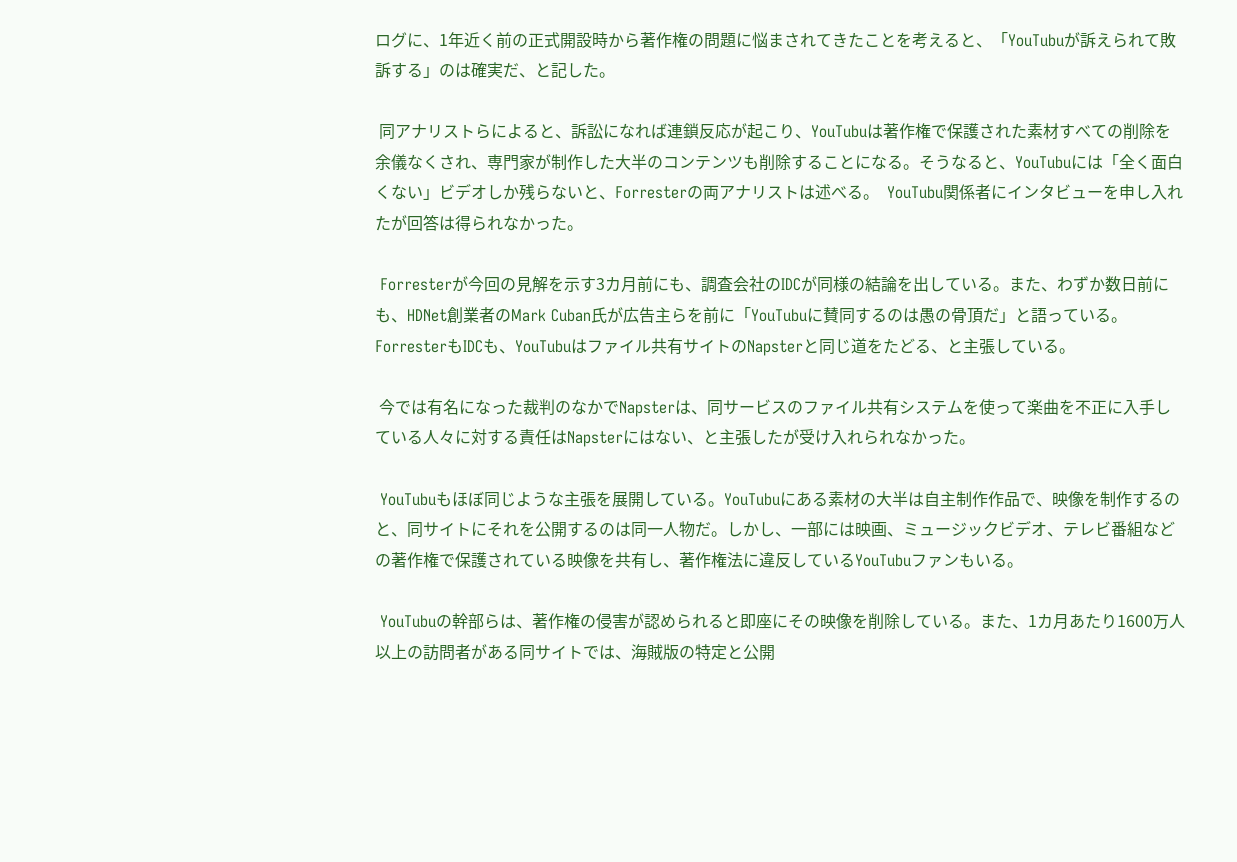ログに、1年近く前の正式開設時から著作権の問題に悩まされてきたことを考えると、「YouTubuが訴えられて敗訴する」のは確実だ、と記した。

 同アナリストらによると、訴訟になれば連鎖反応が起こり、YouTubuは著作権で保護された素材すべての削除を余儀なくされ、専門家が制作した大半のコンテンツも削除することになる。そうなると、YouTubuには「全く面白くない」ビデオしか残らないと、Forresterの両アナリストは述べる。  YouTubu関係者にインタビューを申し入れたが回答は得られなかった。

 Forresterが今回の見解を示す3カ月前にも、調査会社のIDCが同様の結論を出している。また、わずか数日前にも、HDNet創業者のMark Cuban氏が広告主らを前に「YouTubuに賛同するのは愚の骨頂だ」と語っている。ForresterもIDCも、YouTubuはファイル共有サイトのNapsterと同じ道をたどる、と主張している。

 今では有名になった裁判のなかでNapsterは、同サービスのファイル共有システムを使って楽曲を不正に入手している人々に対する責任はNapsterにはない、と主張したが受け入れられなかった。

 YouTubuもほぼ同じような主張を展開している。YouTubuにある素材の大半は自主制作作品で、映像を制作するのと、同サイトにそれを公開するのは同一人物だ。しかし、一部には映画、ミュージックビデオ、テレビ番組などの著作権で保護されている映像を共有し、著作権法に違反しているYouTubuファンもいる。

 YouTubuの幹部らは、著作権の侵害が認められると即座にその映像を削除している。また、1カ月あたり1600万人以上の訪問者がある同サイトでは、海賊版の特定と公開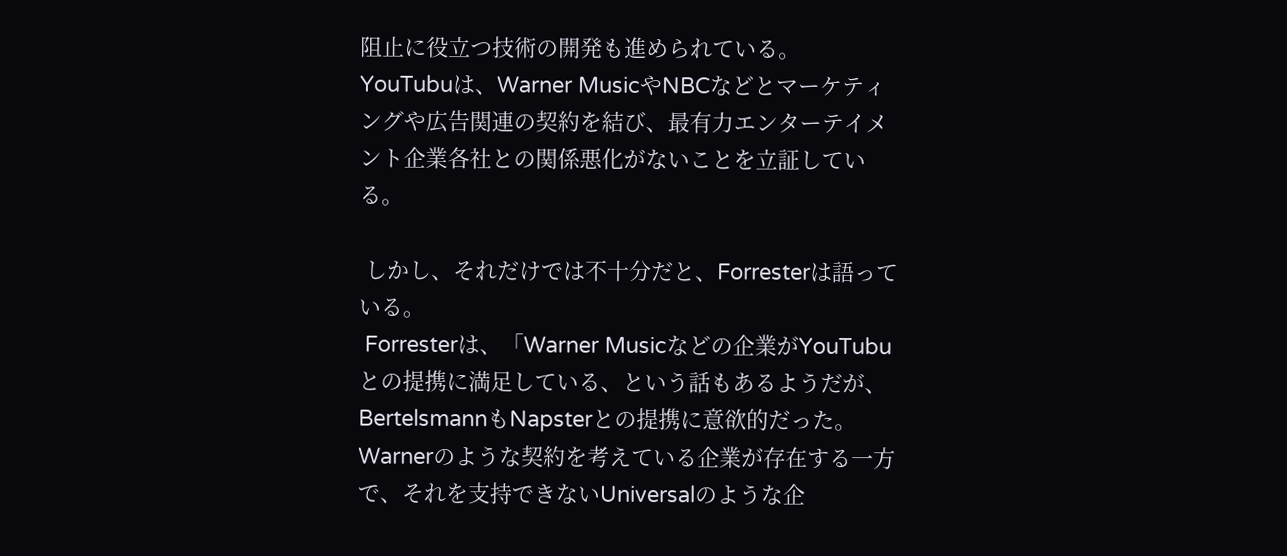阻止に役立つ技術の開発も進められている。  YouTubuは、Warner MusicやNBCなどとマーケティングや広告関連の契約を結び、最有力エンターテイメント企業各社との関係悪化がないことを立証している。

 しかし、それだけでは不十分だと、Forresterは語っている。
 Forresterは、「Warner Musicなどの企業がYouTubuとの提携に満足している、という話もあるようだが、BertelsmannもNapsterとの提携に意欲的だった。Warnerのような契約を考えている企業が存在する一方で、それを支持できないUniversalのような企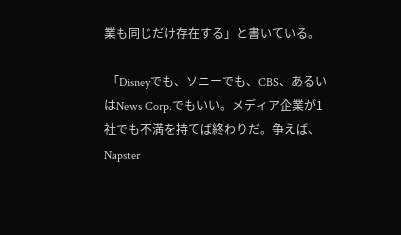業も同じだけ存在する」と書いている。

 「Disneyでも、ソニーでも、CBS、あるいはNews Corp.でもいい。メディア企業が1社でも不満を持てば終わりだ。争えば、Napster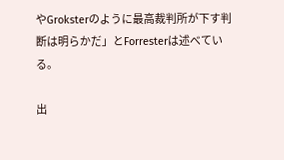やGroksterのように最高裁判所が下す判断は明らかだ」とForresterは述べている。

出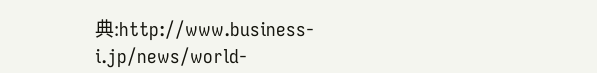典:http://www.business-i.jp/news/world-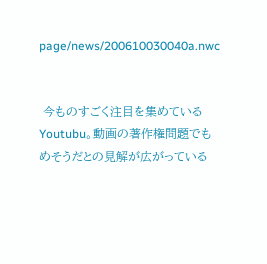page/news/200610030040a.nwc


 今ものすごく注目を集めているYoutubu。動画の著作権問題でもめそうだとの見解が広がっている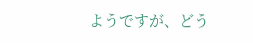ようですが、どう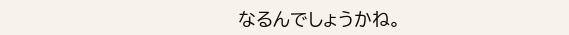なるんでしょうかね。